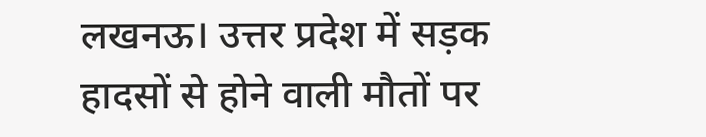लखनऊ। उत्तर प्रदेश में सड़क हादसों से होने वाली मौतों पर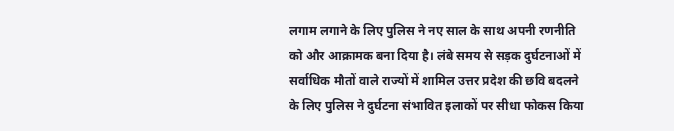लगाम लगाने के लिए पुलिस ने नए साल के साथ अपनी रणनीति को और आक्रामक बना दिया है। लंबे समय से सड़क दुर्घटनाओं में सर्वाधिक मौतों वाले राज्यों में शामिल उत्तर प्रदेश की छवि बदलने के लिए पुलिस ने दुर्घटना संभावित इलाकों पर सीधा फोकस किया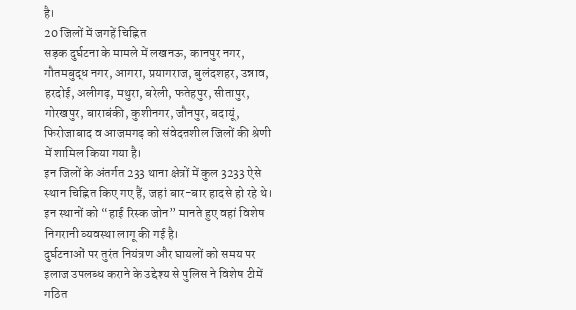है।
20 जिलों में जगहें चिह्नित
सड़क दुर्घटना के मामले में लखनऊ, कानपुर नगर, गौतमबुद्ध नगर, आगरा, प्रयागराज, बुलंदशहर, उन्नाव, हरदोई, अलीगढ़, मथुरा, बरेली, फतेहपुर, सीतापुर, गोरखपुर, बाराबंकी, कुशीनगर, जौनपुर, बदायूं, फिरोजाबाद व आजमगढ़ को संवेदऩशील जिलों की श्रेणी में शामिल किया गया है।
इन जिलों के अंतर्गत 233 थाना क्षेत्रों में कुल 3233 ऐसे स्थान चिह्नित किए गए हैं, जहां बार-बार हादसे हो रहे थे। इन स्थानों को “हाई रिस्क जोन” मानते हुए वहां विशेष निगरानी व्यवस्था लागू की गई है।
दुर्घटनाओं पर तुरंत नियंत्रण और घायलों को समय पर इलाज उपलब्ध कराने के उद्देश्य से पुलिस ने विशेष टीमें गठित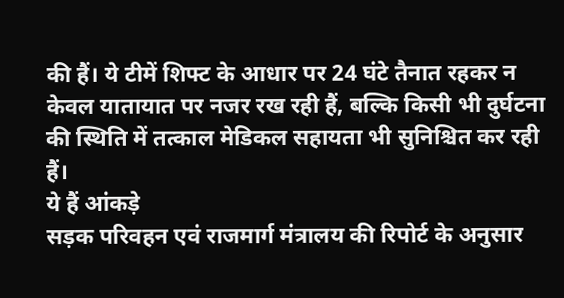की हैं। ये टीमें शिफ्ट के आधार पर 24 घंटे तैनात रहकर न केवल यातायात पर नजर रख रही हैं, बल्कि किसी भी दुर्घटना की स्थिति में तत्काल मेडिकल सहायता भी सुनिश्चित कर रही हैं।
ये हैं आंकड़े
सड़क परिवहन एवं राजमार्ग मंत्रालय की रिपोर्ट के अनुसार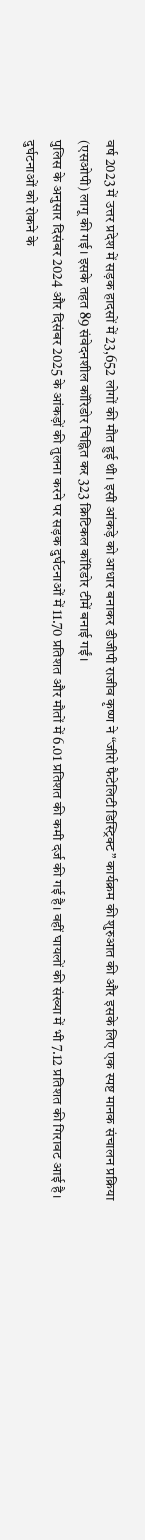वर्ष 2023 में उत्तर प्रदेश में सड़क हादसों में 23,652 लोगों की मौत हुई थी। इसी आंकड़े को आधार बनाकर डीजीपी राजीव कृष्ण ने “जीरो फैटेलिटी डिस्ट्रिक्ट” कार्यक्रम की शुरुआत की और इसके लिए एक स्पष्ट मानक संचालन प्रक्रिया (एसओपी) लागू की गई। इसके तहत 89 संवेदनशील कॉरिडोर चिह्नित कर 323 क्रिटिकल कॉरिडोर टीमें बनाई गईं।
पुलिस के अनुसार दिसंबर 2024 और दिसंबर 2025 के आंकड़ों की तुलना करने पर सड़क दुर्घटनाओं में 11.70 प्रतिशत और मौतों में 6.01 प्रतिशत की कमी दर्ज की गई है। वहीं घायलों की संख्या में भी 7.12 प्रतिशत की गिरावट आई है।
दुर्घटनाओं को रोकने के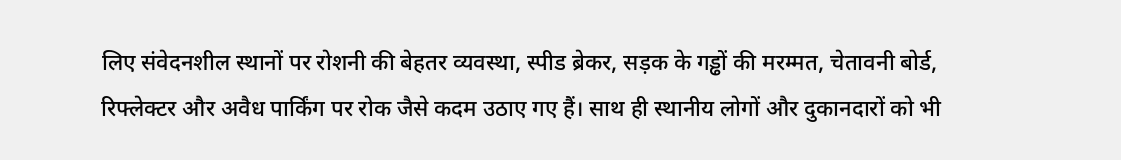लिए संवेदनशील स्थानों पर रोशनी की बेहतर व्यवस्था, स्पीड ब्रेकर, सड़क के गड्ढों की मरम्मत, चेतावनी बोर्ड, रिफ्लेक्टर और अवैध पार्किंग पर रोक जैसे कदम उठाए गए हैं। साथ ही स्थानीय लोगों और दुकानदारों को भी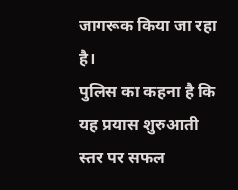जागरूक किया जा रहा है।
पुलिस का कहना है कि यह प्रयास शुरुआती स्तर पर सफल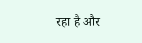रहा है और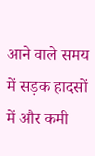आने वाले समय में सड़क हादसों में और कमी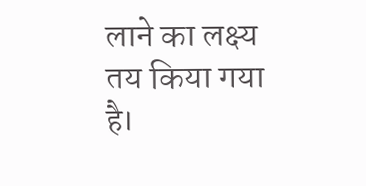लाने का लक्ष्य तय किया गया है।